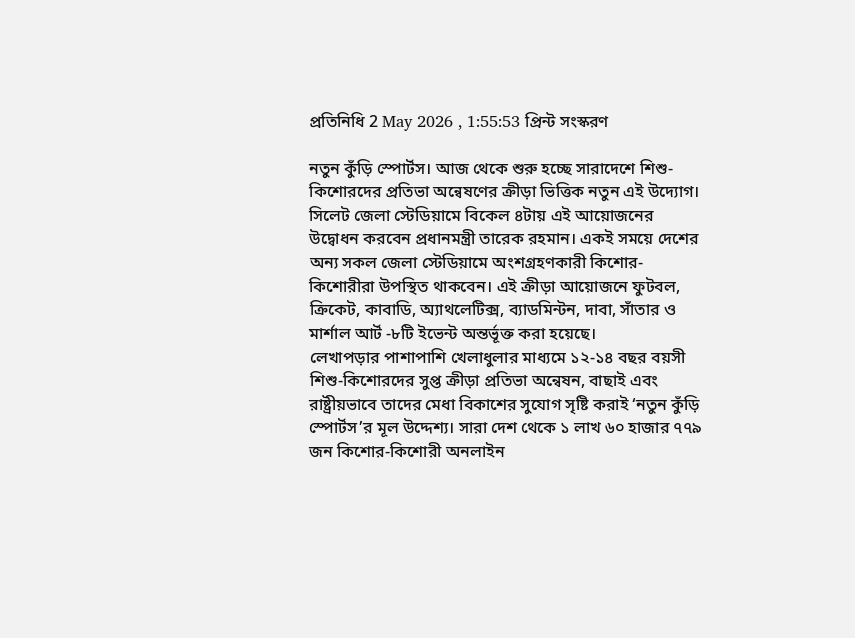প্রতিনিধি 2 May 2026 , 1:55:53 প্রিন্ট সংস্করণ

নতুন কুঁড়ি স্পোর্টস। আজ থেকে শুরু হচ্ছে সারাদেশে শিশু-কিশোরদের প্রতিভা অন্বেষণের ক্রীড়া ভিত্তিক নতুন এই উদ্যোগ। সিলেট জেলা স্টেডিয়ামে বিকেল ৪টায় এই আয়োজনের উদ্বোধন করবেন প্রধানমন্ত্রী তারেক রহমান। একই সময়ে দেশের অন্য সকল জেলা স্টেডিয়ামে অংশগ্রহণকারী কিশোর-কিশোরীরা উপস্থিত থাকবেন। এই ক্রীড়া আয়োজনে ফুটবল, ক্রিকেট, কাবাডি, অ্যাথলেটিক্স, ব্যাডমিন্টন, দাবা, সাঁতার ও মার্শাল আর্ট -৮টি ইভেন্ট অন্তর্ভূক্ত করা হয়েছে।
লেখাপড়ার পাশাপাশি খেলাধুলার মাধ্যমে ১২-১৪ বছর বয়সী শিশু-কিশোরদের সুপ্ত ক্রীড়া প্রতিভা অন্বেষন, বাছাই এবং রাষ্ট্রীয়ভাবে তাদের মেধা বিকাশের সুযোগ সৃষ্টি করাই ‘নতুন কুঁড়ি স্পোর্টস’র মূল উদ্দেশ্য। সারা দেশ থেকে ১ লাখ ৬০ হাজার ৭৭৯ জন কিশোর-কিশোরী অনলাইন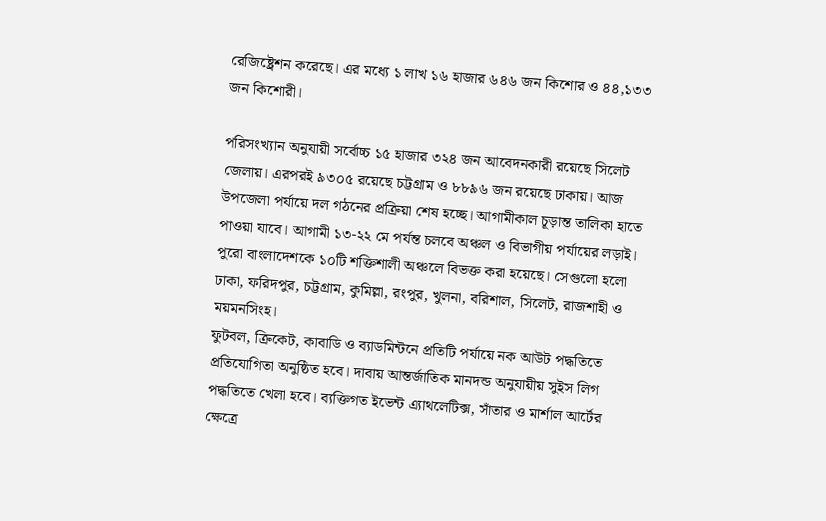রেজিষ্ট্রেশন করেছে। এর মধ্যে ১ লাখ ১৬ হাজার ৬৪৬ জন কিশোর ও ৪৪,১৩৩ জন কিশোরী।

পরিসংখ্যান অনুযায়ী সর্বোচ্চ ১৫ হাজার ৩২৪ জন আবেদনকারী রয়েছে সিলেট জেলায়। এরপরই ৯৩০৫ রয়েছে চট্টগ্রাম ও ৮৮৯৬ জন রয়েছে ঢাকায়। আজ উপজেলা পর্যায়ে দল গঠনের প্রক্রিয়া শেষ হচ্ছে। আগামীকাল চূড়ান্ত তালিকা হাতে পাওয়া যাবে। আগামী ১৩-২২ মে পর্যন্ত চলবে অঞ্চল ও বিভাগীয় পর্যায়ের লড়াই। পুরো বাংলাদেশকে ১০টি শক্তিশালী অঞ্চলে বিভক্ত করা হয়েছে। সেগুলো হলো ঢাকা, ফরিদপুর, চট্টগ্রাম, কুমিল্লা, রংপুর, খুলনা, বরিশাল, সিলেট, রাজশাহী ও ময়মনসিংহ।
ফুটবল, ক্রিকেট, কাবাডি ও ব্যাডমিন্টনে প্রতিটি পর্যায়ে নক আউট পদ্ধতিতে প্রতিযোগিতা অনুষ্ঠিত হবে। দাবায় আন্তর্জাতিক মানদন্ড অনুযায়ীয় সুইস লিগ পদ্ধতিতে খেলা হবে। ব্যক্তিগত ইভেন্ট এ্যাথলেটিক্স, সাঁতার ও মার্শাল আর্টের ক্ষেত্রে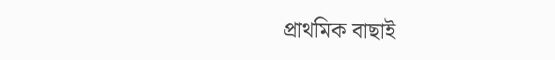প্রাথমিক বাছাই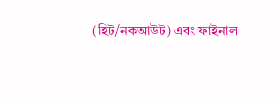(হিট/নকআউট) এবং ফাইনাল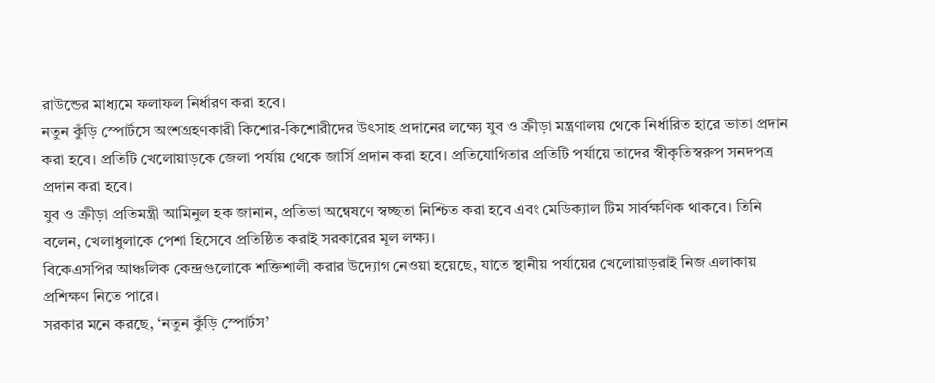রাউন্ডের মাধ্যমে ফলাফল নির্ধারণ করা হবে।
নতুন কুঁড়ি স্পোর্টসে অংশগ্রহণকারী কিশোর-কিশোরীদের উৎসাহ প্রদানের লক্ষ্যে যুব ও ক্রীড়া মন্ত্রণালয় থেকে নির্ধারিত হারে ভাতা প্রদান করা হবে। প্রতিটি খেলোয়াড়কে জেলা পর্যায় থেকে জার্সি প্রদান করা হবে। প্রতিযোগিতার প্রতিটি পর্যায়ে তাদের স্বীকৃতিস্বরুপ সনদপত্র প্রদান করা হবে।
যুব ও ক্রীড়া প্রতিমন্ত্রী আমিনুল হক জানান, প্রতিভা অন্বেষণে স্বচ্ছতা নিশ্চিত করা হবে এবং মেডিক্যাল টিম সার্বক্ষণিক থাকবে। তিনি বলেন, খেলাধুলাকে পেশা হিসেবে প্রতিষ্ঠিত করাই সরকারের মূল লক্ষ্য।
বিকেএসপির আঞ্চলিক কেন্দ্রগুলোকে শক্তিশালী করার উদ্যোগ নেওয়া হয়েছে, যাতে স্থানীয় পর্যায়ের খেলোয়াড়রাই নিজ এলাকায় প্রশিক্ষণ নিতে পারে।
সরকার মনে করছে, ‘নতুন কুঁড়ি স্পোর্টস’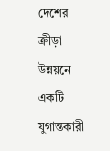দেশের ক্রীড়া উন্নয়নে একটি যুগান্তকারী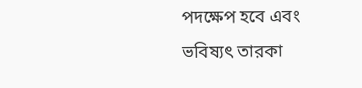পদক্ষেপ হবে এবং ভবিষ্যৎ তারকা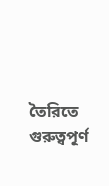তৈরিতে গুরুত্বপূর্ণ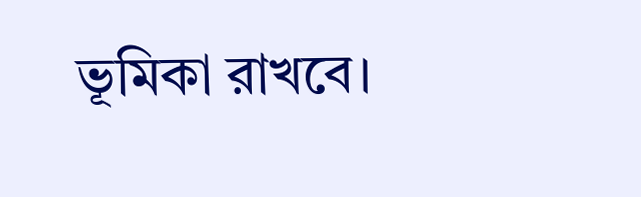ভূমিকা রাখবে।